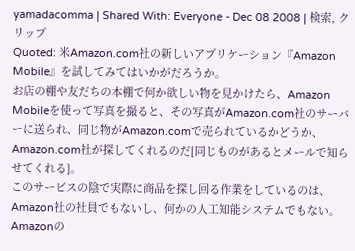yamadacomma | Shared With: Everyone - Dec 08 2008 | 検索, クリップ
Quoted: 米Amazon.com社の新しいアプリケーション『Amazon Mobile』を試してみてはいかがだろうか。
お店の棚や友だちの本棚で何か欲しい物を見かけたら、Amazon Mobileを使って写真を撮ると、その写真がAmazon.com社のサーバーに送られ、同じ物がAmazon.comで売られているかどうか、Amazon.com社が探してくれるのだ[同じものがあるとメールで知らせてくれる]。
このサービスの陰で実際に商品を探し回る作業をしているのは、Amazon社の社員でもないし、何かの人工知能システムでもない。Amazonの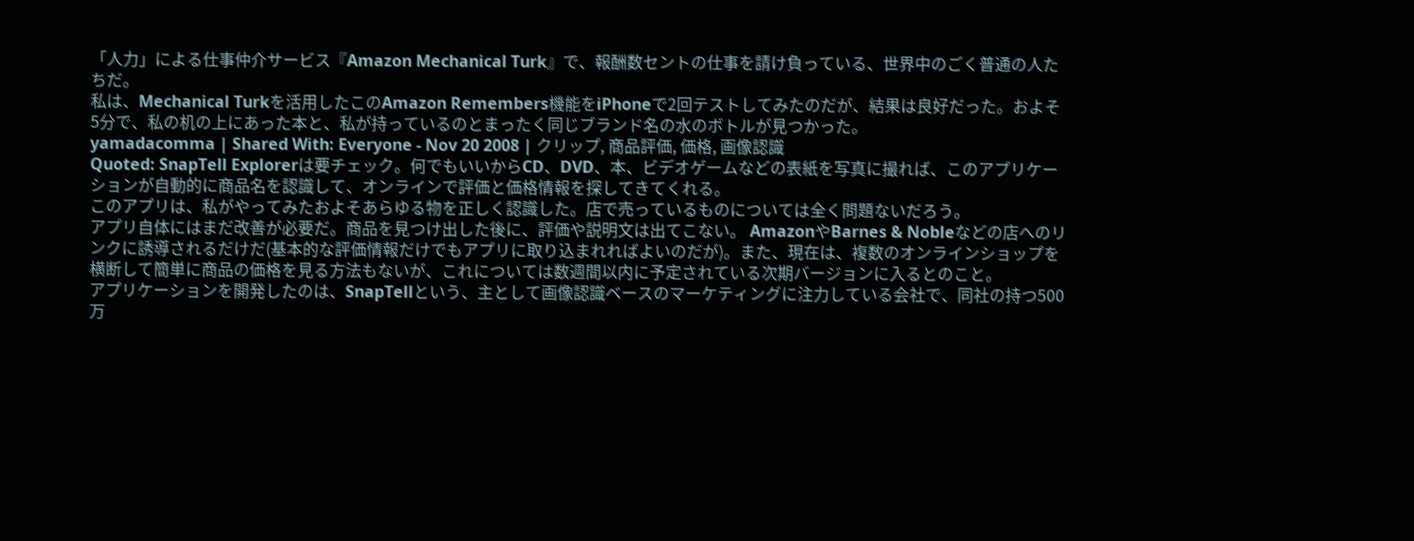「人力」による仕事仲介サービス『Amazon Mechanical Turk』で、報酬数セントの仕事を請け負っている、世界中のごく普通の人たちだ。
私は、Mechanical Turkを活用したこのAmazon Remembers機能をiPhoneで2回テストしてみたのだが、結果は良好だった。およそ5分で、私の机の上にあった本と、私が持っているのとまったく同じブランド名の水のボトルが見つかった。
yamadacomma | Shared With: Everyone - Nov 20 2008 | クリップ, 商品評価, 価格, 画像認識
Quoted: SnapTell Explorerは要チェック。何でもいいからCD、DVD、本、ビデオゲームなどの表紙を写真に撮れば、このアプリケーションが自動的に商品名を認識して、オンラインで評価と価格情報を探してきてくれる。
このアプリは、私がやってみたおよそあらゆる物を正しく認識した。店で売っているものについては全く問題ないだろう。
アプリ自体にはまだ改善が必要だ。商品を見つけ出した後に、評価や説明文は出てこない。 AmazonやBarnes & Nobleなどの店へのリンクに誘導されるだけだ(基本的な評価情報だけでもアプリに取り込まれればよいのだが)。また、現在は、複数のオンラインショップを横断して簡単に商品の価格を見る方法もないが、これについては数週間以内に予定されている次期バージョンに入るとのこと。
アプリケーションを開発したのは、SnapTellという、主として画像認識ベースのマーケティングに注力している会社で、同社の持つ500万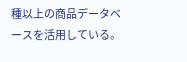種以上の商品データベースを活用している。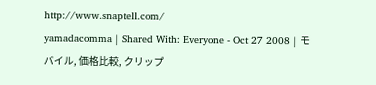http://www.snaptell.com/
yamadacomma | Shared With: Everyone - Oct 27 2008 | モバイル, 価格比較, クリップ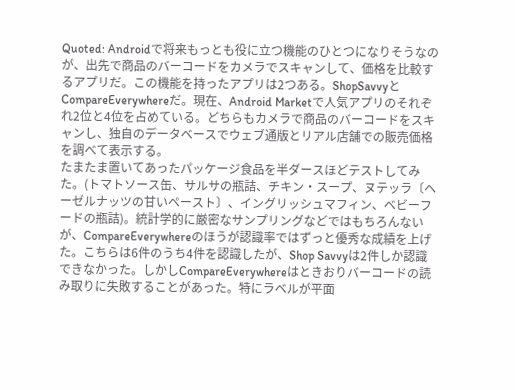Quoted: Androidで将来もっとも役に立つ機能のひとつになりそうなのが、出先で商品のバーコードをカメラでスキャンして、価格を比較するアプリだ。この機能を持ったアプリは2つある。ShopSavvyとCompareEverywhereだ。現在、Android Marketで人気アプリのそれぞれ2位と4位を占めている。どちらもカメラで商品のバーコードをスキャンし、独自のデータベースでウェブ通版とリアル店舗での販売価格を調べて表示する。
たまたま置いてあったパッケージ食品を半ダースほどテストしてみた。(トマトソース缶、サルサの瓶詰、チキン・スープ、ヌテッラ〔ヘーゼルナッツの甘いペースト〕、イングリッシュマフィン、ベビーフードの瓶詰)。統計学的に厳密なサンプリングなどではもちろんないが、CompareEverywhereのほうが認識率ではずっと優秀な成績を上げた。こちらは6件のうち4件を認識したが、Shop Savvyは2件しか認識できなかった。しかしCompareEverywhereはときおりバーコードの読み取りに失敗することがあった。特にラベルが平面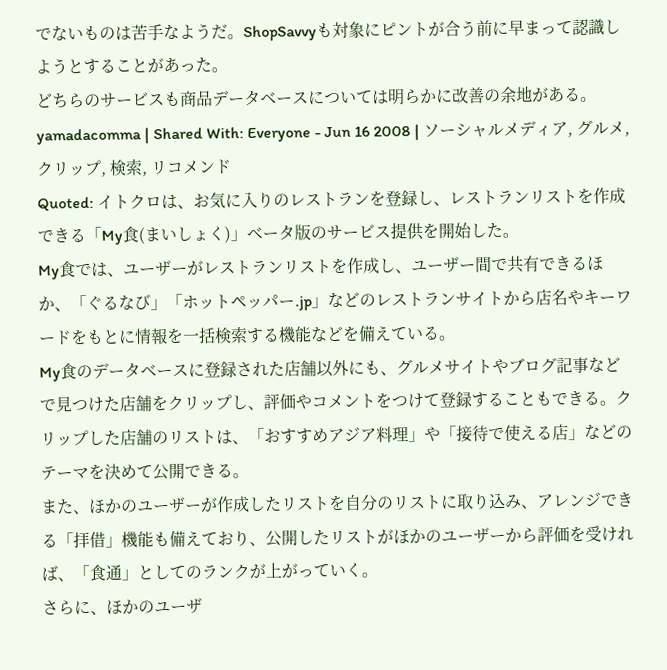でないものは苦手なようだ。ShopSavvyも対象にピントが合う前に早まって認識しようとすることがあった。
どちらのサービスも商品データベースについては明らかに改善の余地がある。
yamadacomma | Shared With: Everyone - Jun 16 2008 | ソーシャルメディア, グルメ, クリップ, 検索, リコメンド
Quoted: イトクロは、お気に入りのレストランを登録し、レストランリストを作成できる「My食(まいしょく)」ベータ版のサービス提供を開始した。
My食では、ユーザーがレストランリストを作成し、ユーザー間で共有できるほか、「ぐるなび」「ホットペッパー.jp」などのレストランサイトから店名やキーワードをもとに情報を一括検索する機能などを備えている。
My食のデータベースに登録された店舗以外にも、グルメサイトやブログ記事などで見つけた店舗をクリップし、評価やコメントをつけて登録することもできる。クリップした店舗のリストは、「おすすめアジア料理」や「接待で使える店」などのテーマを決めて公開できる。
また、ほかのユーザーが作成したリストを自分のリストに取り込み、アレンジできる「拝借」機能も備えており、公開したリストがほかのユーザーから評価を受ければ、「食通」としてのランクが上がっていく。
さらに、ほかのユーザ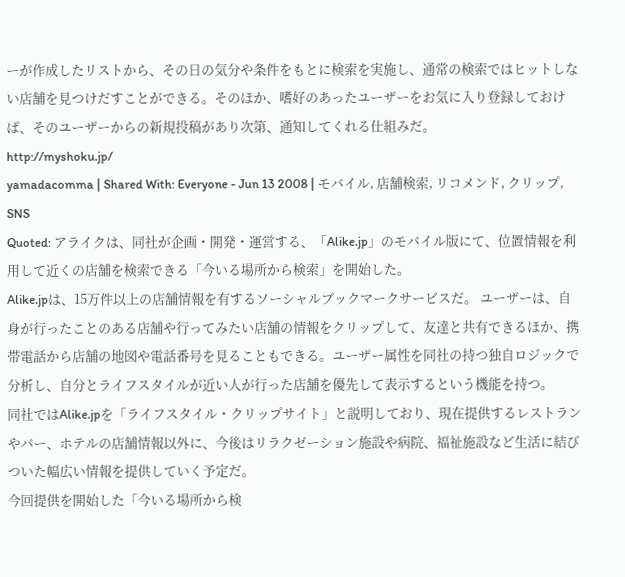ーが作成したリストから、その日の気分や条件をもとに検索を実施し、通常の検索ではヒットしない店舗を見つけだすことができる。そのほか、嗜好のあったユーザーをお気に入り登録しておけば、そのユーザーからの新規投稿があり次第、通知してくれる仕組みだ。
http://myshoku.jp/
yamadacomma | Shared With: Everyone - Jun 13 2008 | モバイル, 店舗検索, リコメンド, クリップ, SNS
Quoted: アライクは、同社が企画・開発・運営する、「Alike.jp」のモバイル版にて、位置情報を利用して近くの店舗を検索できる「今いる場所から検索」を開始した。
Alike.jpは、15万件以上の店舗情報を有するソーシャルブックマークサービスだ。 ユーザーは、自身が行ったことのある店舗や行ってみたい店舗の情報をクリップして、友達と共有できるほか、携帯電話から店舗の地図や電話番号を見ることもできる。ユーザー属性を同社の持つ独自ロジックで分析し、自分とライフスタイルが近い人が行った店舗を優先して表示するという機能を持つ。
同社ではAlike.jpを「ライフスタイル・クリップサイト」と説明しており、現在提供するレストランやバー、ホテルの店舗情報以外に、今後はリラクゼーション施設や病院、福祉施設など生活に結びついた幅広い情報を提供していく予定だ。
今回提供を開始した「今いる場所から検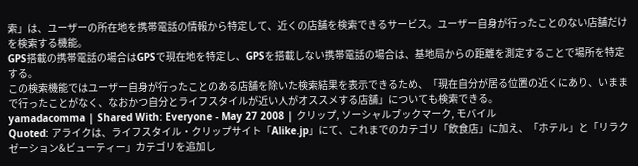索」は、ユーザーの所在地を携帯電話の情報から特定して、近くの店舗を検索できるサービス。ユーザー自身が行ったことのない店舗だけを検索する機能。
GPS搭載の携帯電話の場合はGPSで現在地を特定し、GPSを搭載しない携帯電話の場合は、基地局からの距離を測定することで場所を特定する。
この検索機能ではユーザー自身が行ったことのある店舗を除いた検索結果を表示できるため、「現在自分が居る位置の近くにあり、いままで行ったことがなく、なおかつ自分とライフスタイルが近い人がオススメする店舗」についても検索できる。
yamadacomma | Shared With: Everyone - May 27 2008 | クリップ, ソーシャルブックマーク, モバイル
Quoted: アライクは、ライフスタイル・クリップサイト「Alike.jp」にて、これまでのカテゴリ「飲食店」に加え、「ホテル」と「リラクゼーション&ビューティー」カテゴリを追加し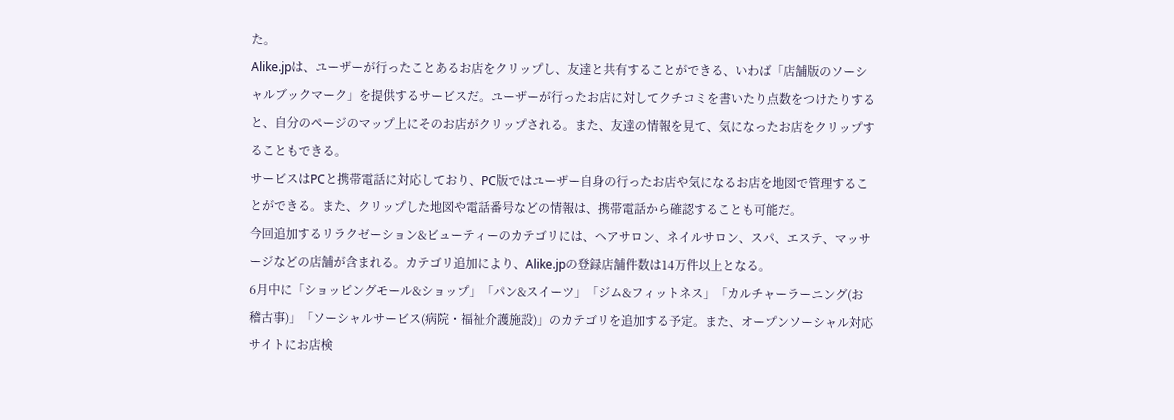た。
Alike.jpは、ユーザーが行ったことあるお店をクリップし、友達と共有することができる、いわば「店舗版のソーシャルブックマーク」を提供するサービスだ。ユーザーが行ったお店に対してクチコミを書いたり点数をつけたりすると、自分のページのマップ上にそのお店がクリップされる。また、友達の情報を見て、気になったお店をクリップすることもできる。
サービスはPCと携帯電話に対応しており、PC版ではユーザー自身の行ったお店や気になるお店を地図で管理することができる。また、クリップした地図や電話番号などの情報は、携帯電話から確認することも可能だ。
今回追加するリラクゼーション&ビューティーのカテゴリには、ヘアサロン、ネイルサロン、スパ、エステ、マッサージなどの店舗が含まれる。カテゴリ追加により、Alike.jpの登録店舗件数は14万件以上となる。
6月中に「ショッピングモール&ショップ」「パン&スイーツ」「ジム&フィットネス」「カルチャーラーニング(お稽古事)」「ソーシャルサービス(病院・福祉介護施設)」のカテゴリを追加する予定。また、オープンソーシャル対応サイトにお店検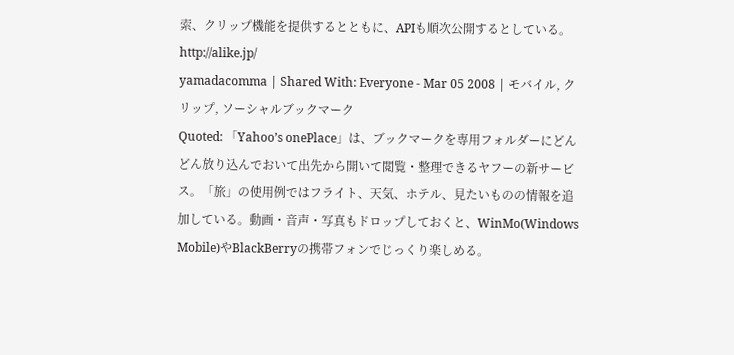索、クリップ機能を提供するとともに、APIも順次公開するとしている。
http://alike.jp/
yamadacomma | Shared With: Everyone - Mar 05 2008 | モバイル, クリップ, ソーシャルブックマーク
Quoted: 「Yahoo’s onePlace」は、ブックマークを専用フォルダーにどんどん放り込んでおいて出先から開いて閲覧・整理できるヤフーの新サービス。「旅」の使用例ではフライト、天気、ホテル、見たいものの情報を追加している。動画・音声・写真もドロップしておくと、WinMo(Windows Mobile)やBlackBerryの携帯フォンでじっくり楽しめる。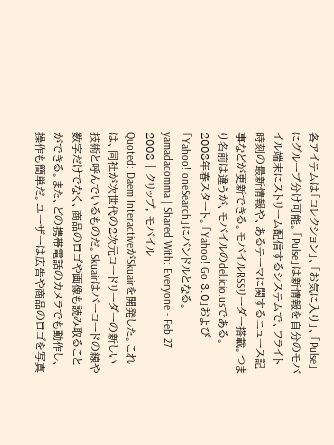各アイテムは「コレクション」、「お気に入り」、「Pulse」にグループ分け可能。「Pulse」は新情報を自分のモバイル端末にストリーム配信するシステムで、フライト時刻の最新情報や、あるテーマに関するニュース記事などが更新できる。モバイルRSSリーダー搭載。つまり名前は違うが、モバイルのdel.icio.usである。
2008年春スタート。「Yahoo! Go 3.0」および「Yahoo! oneSearch」にバンドルとなる。
yamadacomma | Shared With: Everyone - Feb 27 2008 | クリップ, モバイル
Quoted: Daem InteractiveがSkuairを開発した。これは、同社が次世代の2次元コードリーダーの新しい技術と呼んでいるものだ。Skuairはバーコードの線や数字だけでなく、商品のロゴや画像も読み取ることができる。また、どの携帯電話のカメラでも動作し、操作も簡単だ。ユーザーは広告や商品のロゴを写真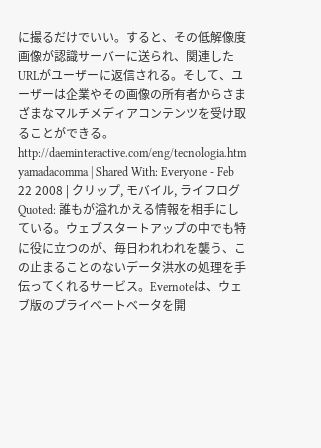に撮るだけでいい。すると、その低解像度画像が認識サーバーに送られ、関連したURLがユーザーに返信される。そして、ユーザーは企業やその画像の所有者からさまざまなマルチメディアコンテンツを受け取ることができる。
http://daeminteractive.com/eng/tecnologia.htm
yamadacomma | Shared With: Everyone - Feb 22 2008 | クリップ, モバイル, ライフログ
Quoted: 誰もが溢れかえる情報を相手にしている。ウェブスタートアップの中でも特に役に立つのが、毎日われわれを襲う、この止まることのないデータ洪水の処理を手伝ってくれるサービス。Evernoteは、ウェブ版のプライベートベータを開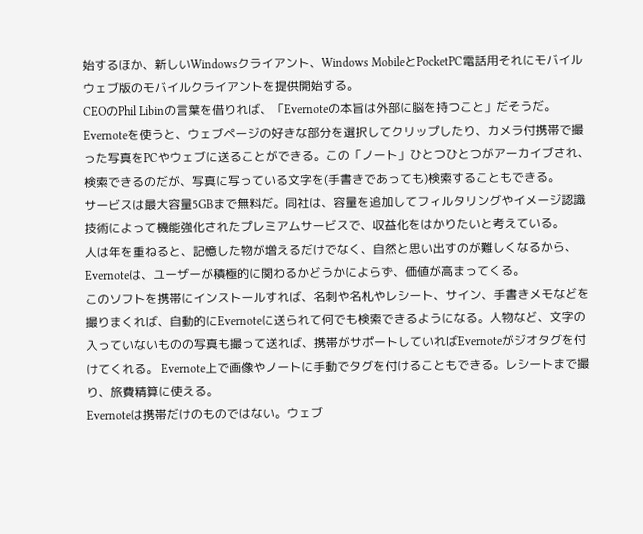始するほか、新しいWindowsクライアント、Windows MobileとPocketPC電話用それにモバイルウェブ版のモバイルクライアントを提供開始する。
CEOのPhil Libinの言葉を借りれば、「Evernoteの本旨は外部に脳を持つこと」だそうだ。Evernoteを使うと、ウェブページの好きな部分を選択してクリップしたり、カメラ付携帯で撮った写真をPCやウェブに送ることができる。この「ノート」ひとつひとつがアーカイブされ、検索できるのだが、写真に写っている文字を(手書きであっても)検索することもできる。
サービスは最大容量5GBまで無料だ。同社は、容量を追加してフィルタリングやイメージ認識技術によって機能強化されたプレミアムサービスで、収益化をはかりたいと考えている。
人は年を重ねると、記憶した物が増えるだけでなく、自然と思い出すのが難しくなるから、Evernoteは、ユーザーが積極的に関わるかどうかによらず、価値が高まってくる。
このソフトを携帯にインストールすれば、名刺や名札やレシート、サイン、手書きメモなどを撮りまくれば、自動的にEvernoteに送られて何でも検索できるようになる。人物など、文字の入っていないものの写真も撮って送れば、携帯がサポートしていればEvernoteがジオタグを付けてくれる。 Evernote上で画像やノートに手動でタグを付けることもできる。レシートまで撮り、旅費精算に使える。
Evernoteは携帯だけのものではない。ウェブ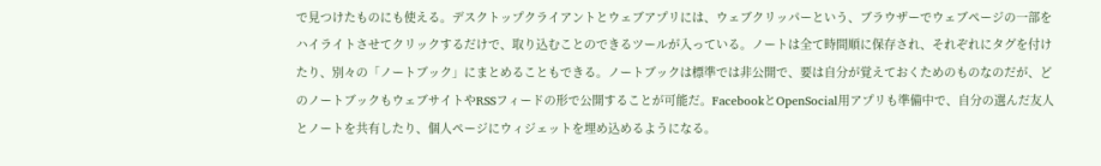で見つけたものにも使える。デスクトップクライアントとウェブアプリには、ウェブクリッパーという、ブラウザーでウェブページの一部をハイライトさせてクリックするだけで、取り込むことのできるツールが入っている。ノートは全て時間順に保存され、それぞれにタグを付けたり、別々の「ノートブック」にまとめることもできる。ノートブックは標準では非公開で、要は自分が覚えておくためのものなのだが、どのノートブックもウェブサイトやRSSフィードの形で公開することが可能だ。FacebookとOpenSocial用アプリも準備中で、自分の選んだ友人とノートを共有したり、個人ページにウィジェットを埋め込めるようになる。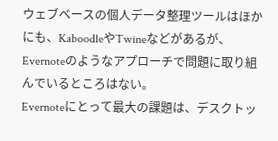ウェブベースの個人データ整理ツールはほかにも、KaboodleやTwineなどがあるが、Evernoteのようなアプローチで問題に取り組んでいるところはない。
Evernoteにとって最大の課題は、デスクトッ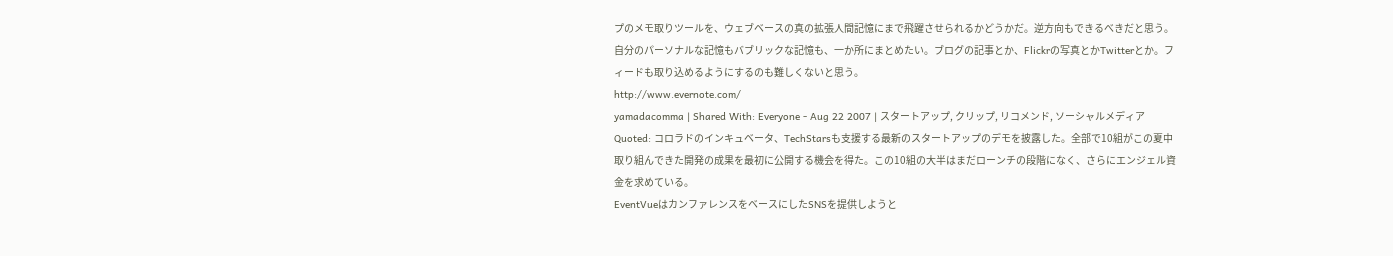プのメモ取りツールを、ウェブベースの真の拡張人間記憶にまで飛躍させられるかどうかだ。逆方向もできるべきだと思う。自分のパーソナルな記憶もバブリックな記憶も、一か所にまとめたい。ブログの記事とか、Flickrの写真とかTwitterとか。フィードも取り込めるようにするのも難しくないと思う。
http://www.evernote.com/
yamadacomma | Shared With: Everyone - Aug 22 2007 | スタートアップ, クリップ, リコメンド, ソーシャルメディア
Quoted: コロラドのインキュベータ、TechStarsも支援する最新のスタートアップのデモを披露した。全部で10組がこの夏中取り組んできた開発の成果を最初に公開する機会を得た。この10組の大半はまだローンチの段階になく、さらにエンジェル資金を求めている。
EventVueはカンファレンスをベースにしたSNSを提供しようと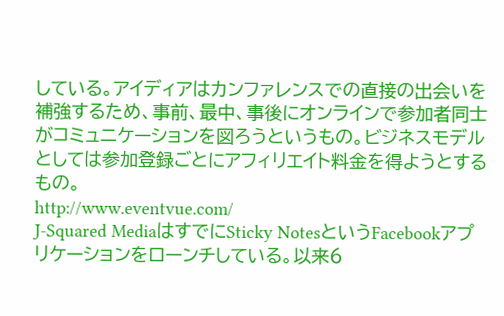している。アイディアはカンファレンスでの直接の出会いを補強するため、事前、最中、事後にオンラインで参加者同士がコミュニケーションを図ろうというもの。ビジネスモデルとしては参加登録ごとにアフィリエイト料金を得ようとするもの。
http://www.eventvue.com/
J-Squared MediaはすでにSticky NotesというFacebookアプリケーションをローンチしている。以来6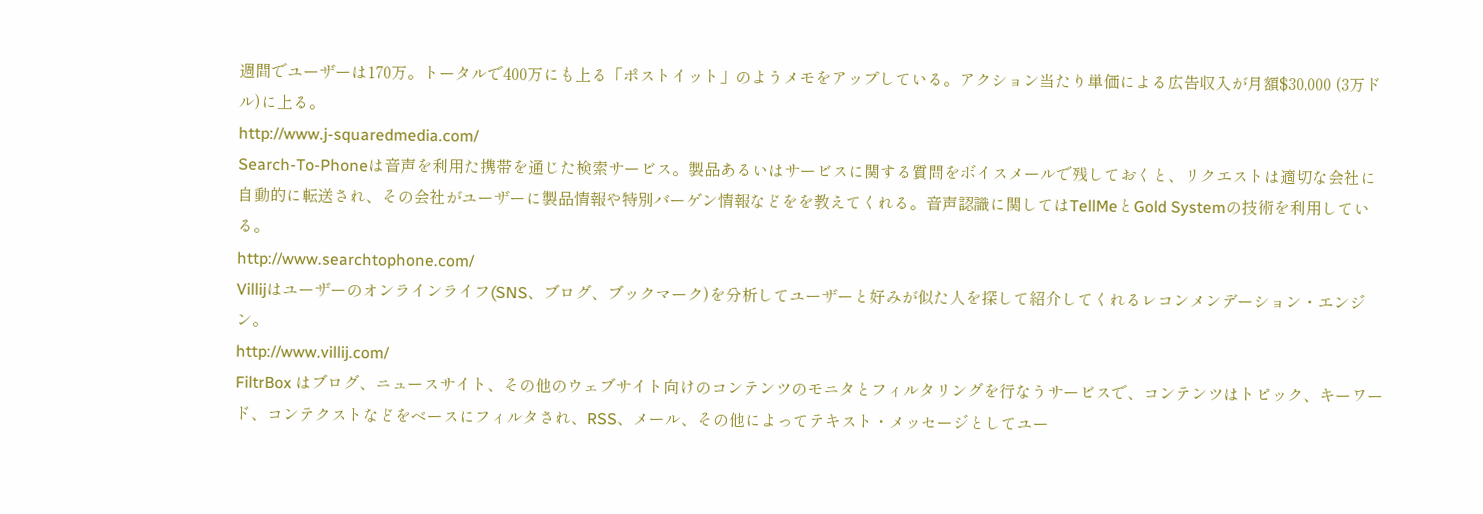週間でユーザーは170万。トータルで400万にも上る「ポストイット」のようメモをアップしている。アクション当たり単価による広告収入が月額$30,000 (3万ドル)に上る。
http://www.j-squaredmedia.com/
Search-To-Phoneは音声を利用た携帯を通じた検索サービス。製品あるいはサービスに関する質問をボイスメールで残しておくと、リクエストは適切な会社に自動的に転送され、その会社がユーザーに製品情報や特別バーゲン情報などをを教えてくれる。音声認識に関してはTellMeとGold Systemの技術を利用している。
http://www.searchtophone.com/
Villijはユーザーのオンラインライフ(SNS、ブログ、ブックマーク)を分析してユーザーと好みが似た人を探して紹介してくれるレコンメンデーション・エンジン。
http://www.villij.com/
FiltrBox はブログ、ニュースサイト、その他のウェブサイト向けのコンテンツのモニタとフィルタリングを行なうサービスで、コンテンツはトピック、キーワード、コンテクストなどをベースにフィルタされ、RSS、メール、その他によってテキスト・メッセージとしてユー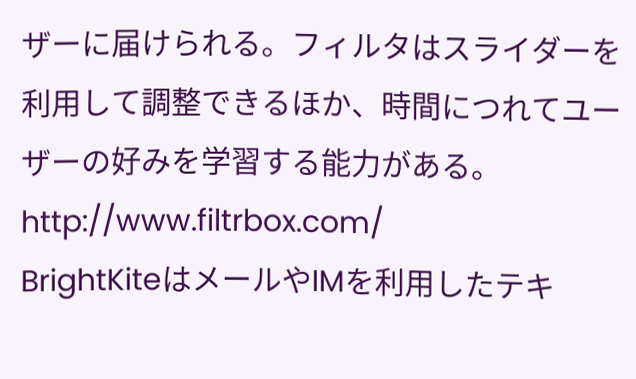ザーに届けられる。フィルタはスライダーを利用して調整できるほか、時間につれてユーザーの好みを学習する能力がある。
http://www.filtrbox.com/
BrightKiteはメールやIMを利用したテキ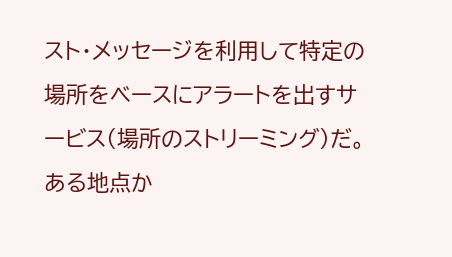スト・メッセージを利用して特定の場所をベースにアラートを出すサービス(場所のストリーミング)だ。ある地点か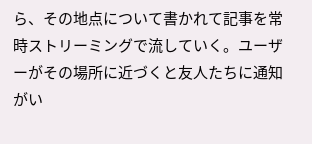ら、その地点について書かれて記事を常時ストリーミングで流していく。ユーザーがその場所に近づくと友人たちに通知がい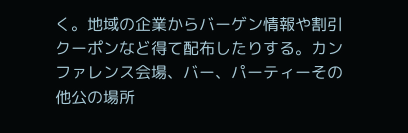く。地域の企業からバーゲン情報や割引クーポンなど得て配布したりする。カンファレンス会場、バー、パーティーその他公の場所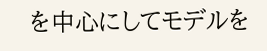を中心にしてモデルを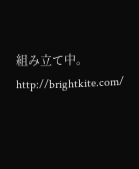組み立て中。
http://brightkite.com/